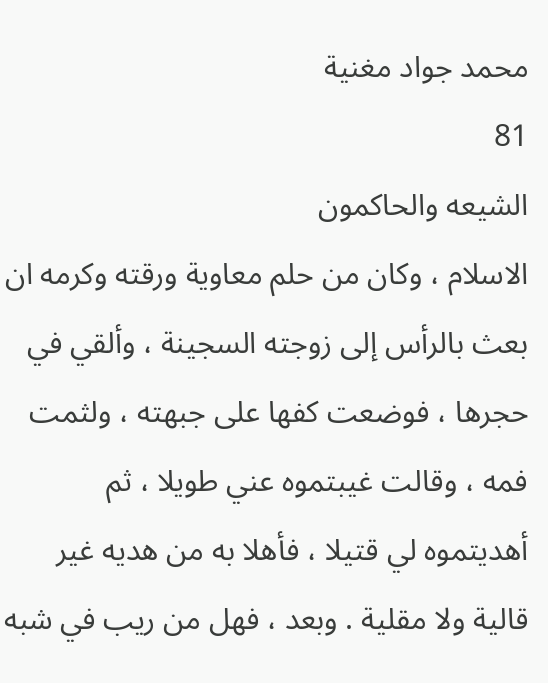محمد جواد مغنية
81
الشيعه والحاكمون
الاسلام ، وكان من حلم معاوية ورقته وكرمه ان بعث بالرأس إلى زوجته السجينة ، وألقي في حجرها ، فوضعت كفها على جبهته ، ولثمت فمه ، وقالت غيبتموه عني طويلا ، ثم أهديتموه لي قتيلا ، فأهلا به من هديه غير قالية ولا مقلية . وبعد ، فهل من ريب في شبه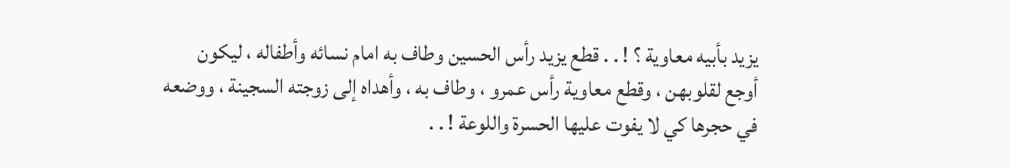يزيد بأبيه معاوية ؟ ! . . قطع يزيد رأس الحسين وطاف به امام نسائه وأطفاله ، ليكون أوجع لقلوبهن ، وقطع معاوية رأس عمرو ، وطاف به ، وأهداه إلى زوجته السجينة ، ووضعه في حجرها كي لا يفوت عليها الحسرة واللوعة ! . .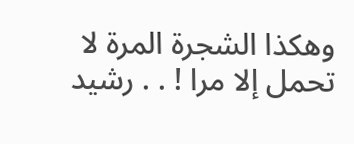وهكذا الشجرة المرة لا تحمل إلا مرا ! . . رشيد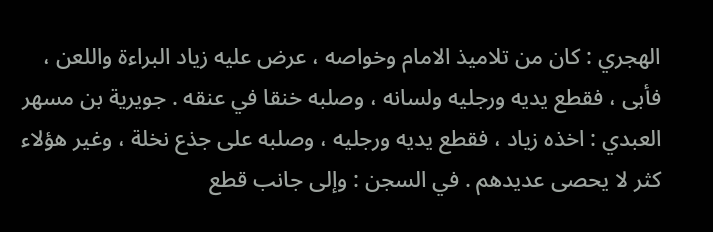الهجري : كان من تلاميذ الامام وخواصه ، عرض عليه زياد البراءة واللعن ، فأبى ، فقطع يديه ورجليه ولسانه ، وصلبه خنقا في عنقه . جويرية بن مسهر العبدي : اخذه زياد ، فقطع يديه ورجليه ، وصلبه على جذع نخلة ، وغير هؤلاء كثر لا يحصى عديدهم . في السجن : وإلى جانب قطع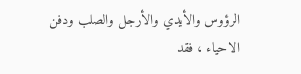الرؤوس والأيدي والأرجل والصلب ودفن الاحياء ، فقد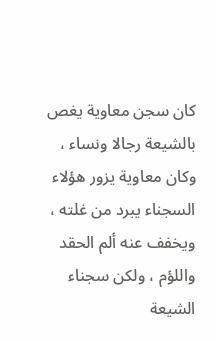كان سجن معاوية يغص بالشيعة رجالا ونساء ، وكان معاوية يزور هؤلاء السجناء يبرد من غلته ، ويخفف عنه ألم الحقد واللؤم ، ولكن سجناء الشيعة